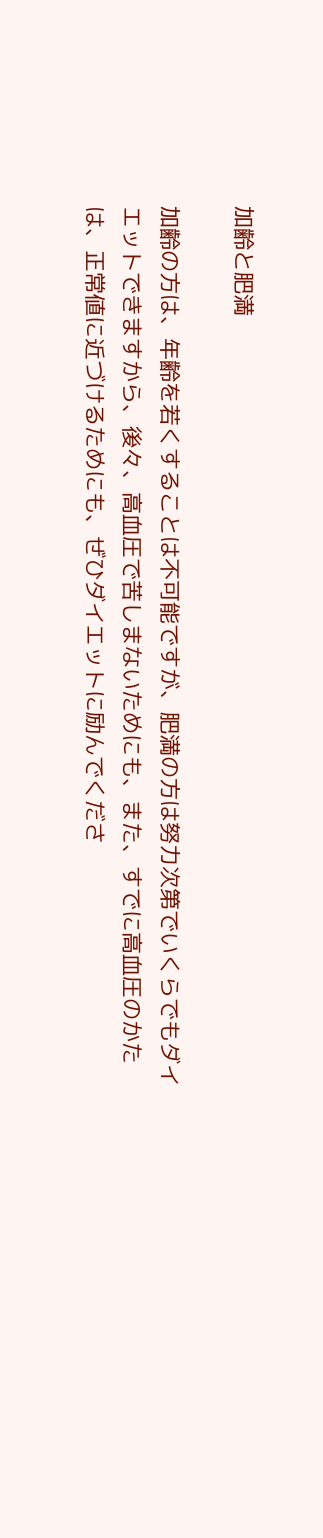加齢と肥満

加齢の方は、年齢を若くすることは不可能ですが、肥満の方は努力次第でいくらでもダイエットできますから、後々、高血圧で苦しまないためにも、また、すでに高血圧のかたは、正常値に近づけるためにも、ぜひダイエットに励んでくださ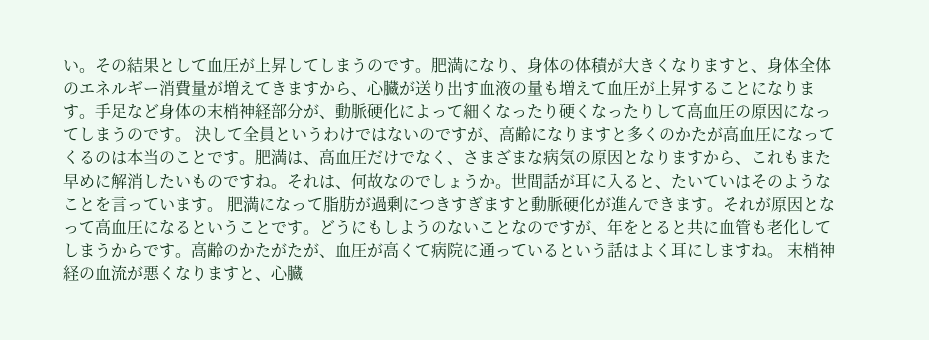い。その結果として血圧が上昇してしまうのです。肥満になり、身体の体積が大きくなりますと、身体全体のエネルギー消費量が増えてきますから、心臓が送り出す血液の量も増えて血圧が上昇することになります。手足など身体の末梢神経部分が、動脈硬化によって細くなったり硬くなったりして高血圧の原因になってしまうのです。 決して全員というわけではないのですが、高齢になりますと多くのかたが高血圧になってくるのは本当のことです。肥満は、高血圧だけでなく、さまざまな病気の原因となりますから、これもまた早めに解消したいものですね。それは、何故なのでしょうか。世間話が耳に入ると、たいていはそのようなことを言っています。 肥満になって脂肪が過剰につきすぎますと動脈硬化が進んできます。それが原因となって高血圧になるということです。どうにもしようのないことなのですが、年をとると共に血管も老化してしまうからです。高齢のかたがたが、血圧が高くて病院に通っているという話はよく耳にしますね。 末梢神経の血流が悪くなりますと、心臓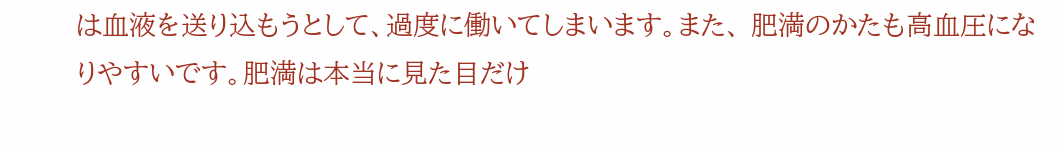は血液を送り込もうとして、過度に働いてしまいます。また、 肥満のかたも高血圧になりやすいです。肥満は本当に見た目だけ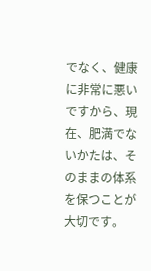でなく、健康に非常に悪いですから、現在、肥満でないかたは、そのままの体系を保つことが大切です。